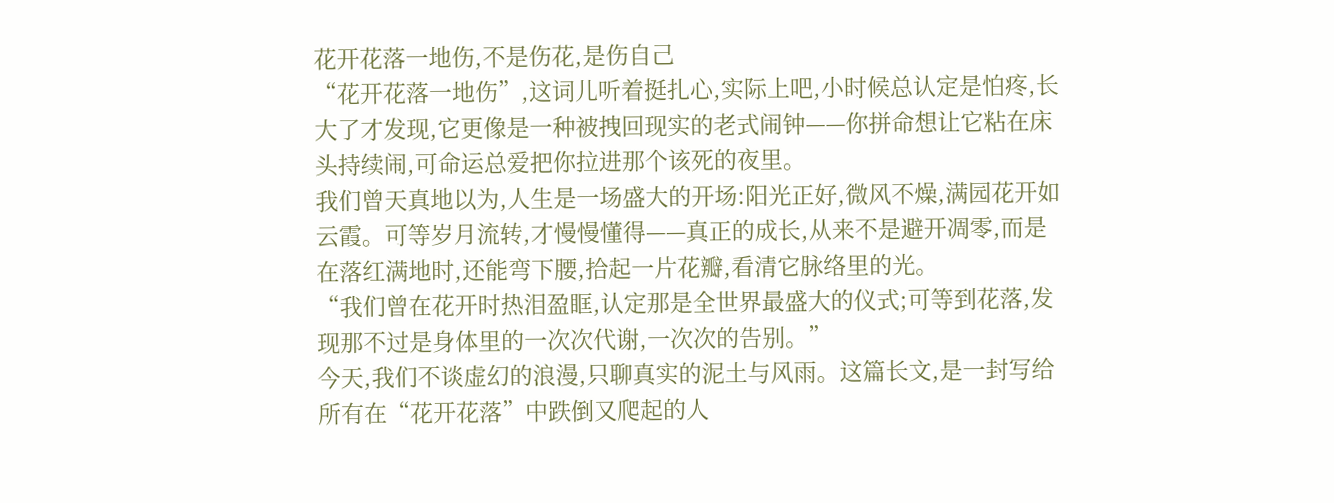花开花落一地伤,不是伤花,是伤自己
“花开花落一地伤”,这词儿听着挺扎心,实际上吧,小时候总认定是怕疼,长大了才发现,它更像是一种被拽回现实的老式闹钟——你拼命想让它粘在床头持续闹,可命运总爱把你拉进那个该死的夜里。
我们曾天真地以为,人生是一场盛大的开场:阳光正好,微风不燥,满园花开如云霞。可等岁月流转,才慢慢懂得——真正的成长,从来不是避开凋零,而是在落红满地时,还能弯下腰,拾起一片花瓣,看清它脉络里的光。
“我们曾在花开时热泪盈眶,认定那是全世界最盛大的仪式;可等到花落,发现那不过是身体里的一次次代谢,一次次的告别。”
今天,我们不谈虚幻的浪漫,只聊真实的泥土与风雨。这篇长文,是一封写给所有在“花开花落”中跌倒又爬起的人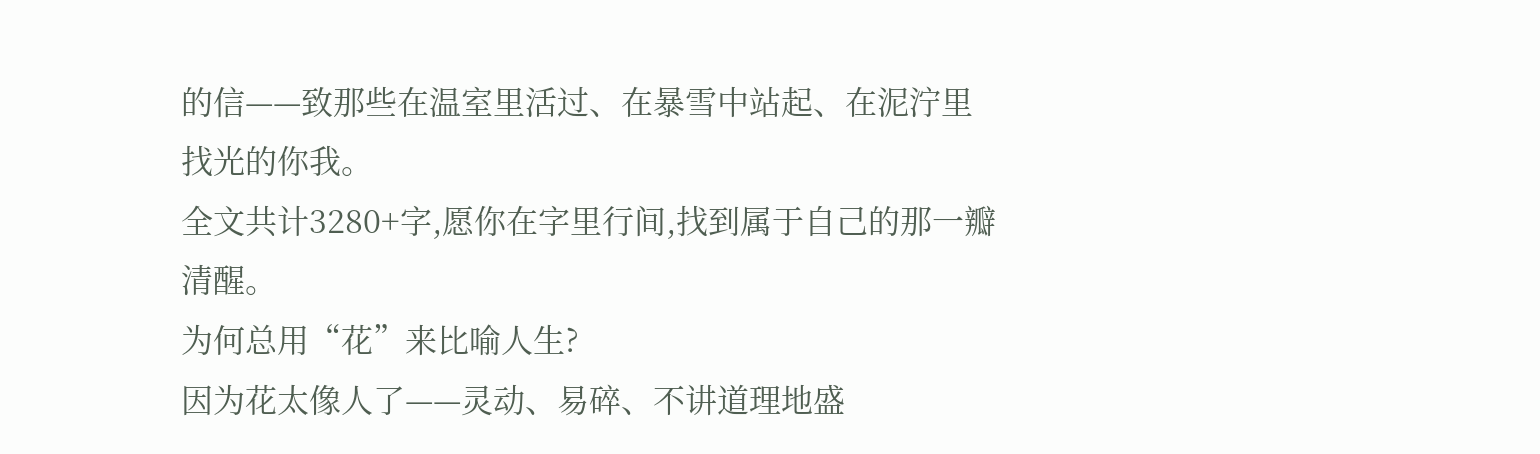的信——致那些在温室里活过、在暴雪中站起、在泥泞里找光的你我。
全文共计3280+字,愿你在字里行间,找到属于自己的那一瓣清醒。
为何总用“花”来比喻人生?
因为花太像人了——灵动、易碎、不讲道理地盛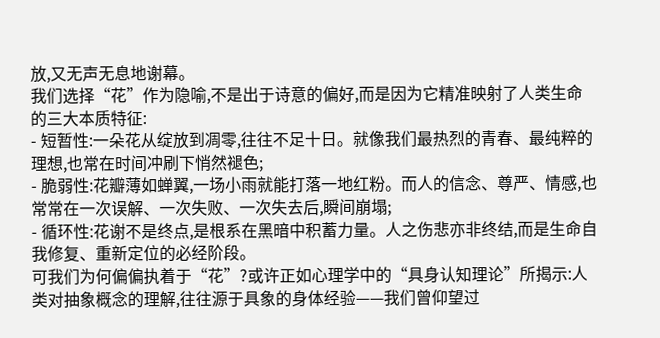放,又无声无息地谢幕。
我们选择“花”作为隐喻,不是出于诗意的偏好,而是因为它精准映射了人类生命的三大本质特征:
- 短暂性:一朵花从绽放到凋零,往往不足十日。就像我们最热烈的青春、最纯粹的理想,也常在时间冲刷下悄然褪色;
- 脆弱性:花瓣薄如蝉翼,一场小雨就能打落一地红粉。而人的信念、尊严、情感,也常常在一次误解、一次失败、一次失去后,瞬间崩塌;
- 循环性:花谢不是终点,是根系在黑暗中积蓄力量。人之伤悲亦非终结,而是生命自我修复、重新定位的必经阶段。
可我们为何偏偏执着于“花”?或许正如心理学中的“具身认知理论”所揭示:人类对抽象概念的理解,往往源于具象的身体经验——我们曾仰望过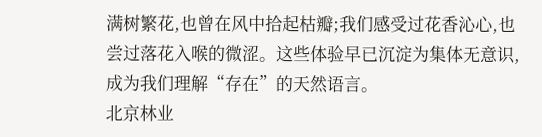满树繁花,也曾在风中拾起枯瓣;我们感受过花香沁心,也尝过落花入喉的微涩。这些体验早已沉淀为集体无意识,成为我们理解“存在”的天然语言。
北京林业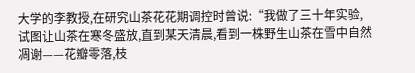大学的李教授,在研究山茶花花期调控时曾说:“我做了三十年实验,试图让山茶在寒冬盛放,直到某天清晨,看到一株野生山茶在雪中自然凋谢——花瓣零落,枝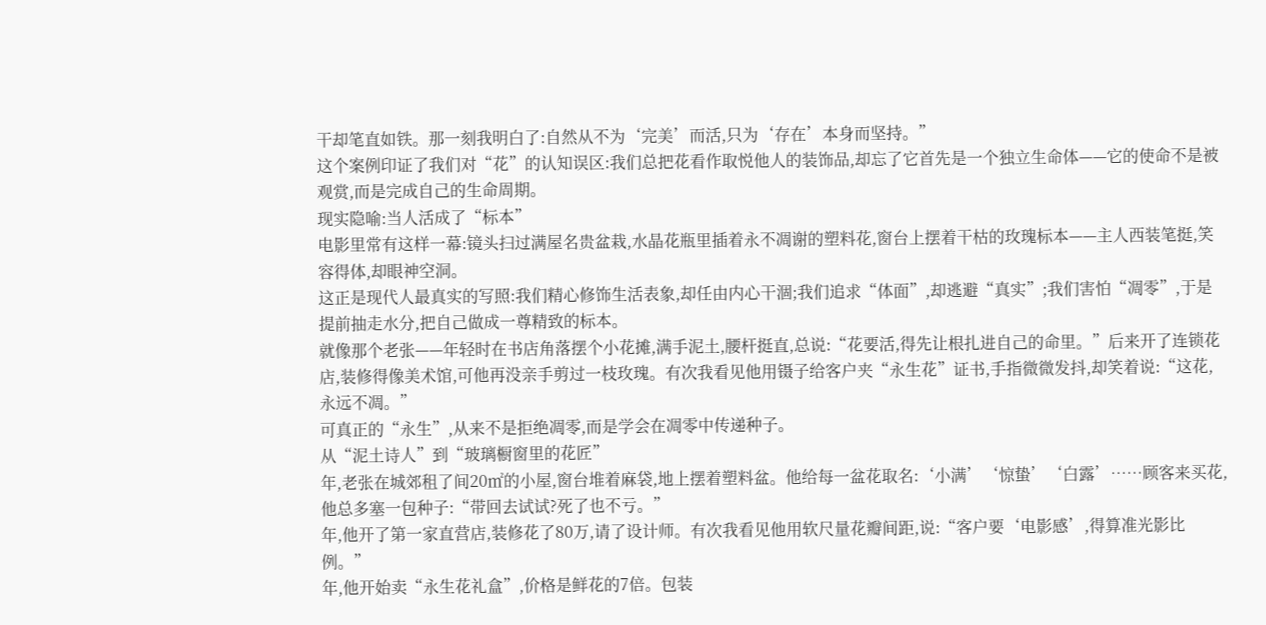干却笔直如铁。那一刻我明白了:自然从不为‘完美’而活,只为‘存在’本身而坚持。”
这个案例印证了我们对“花”的认知误区:我们总把花看作取悦他人的装饰品,却忘了它首先是一个独立生命体——它的使命不是被观赏,而是完成自己的生命周期。
现实隐喻:当人活成了“标本”
电影里常有这样一幕:镜头扫过满屋名贵盆栽,水晶花瓶里插着永不凋谢的塑料花,窗台上摆着干枯的玫瑰标本——主人西装笔挺,笑容得体,却眼神空洞。
这正是现代人最真实的写照:我们精心修饰生活表象,却任由内心干涸;我们追求“体面”,却逃避“真实”;我们害怕“凋零”,于是提前抽走水分,把自己做成一尊精致的标本。
就像那个老张——年轻时在书店角落摆个小花摊,满手泥土,腰杆挺直,总说:“花要活,得先让根扎进自己的命里。”后来开了连锁花店,装修得像美术馆,可他再没亲手剪过一枝玫瑰。有次我看见他用镊子给客户夹“永生花”证书,手指微微发抖,却笑着说:“这花,永远不凋。”
可真正的“永生”,从来不是拒绝凋零,而是学会在凋零中传递种子。
从“泥土诗人”到“玻璃橱窗里的花匠”
年,老张在城郊租了间20㎡的小屋,窗台堆着麻袋,地上摆着塑料盆。他给每一盆花取名:‘小满’‘惊蛰’‘白露’……顾客来买花,他总多塞一包种子:“带回去试试?死了也不亏。”
年,他开了第一家直营店,装修花了80万,请了设计师。有次我看见他用软尺量花瓣间距,说:“客户要‘电影感’,得算准光影比例。”
年,他开始卖“永生花礼盒”,价格是鲜花的7倍。包装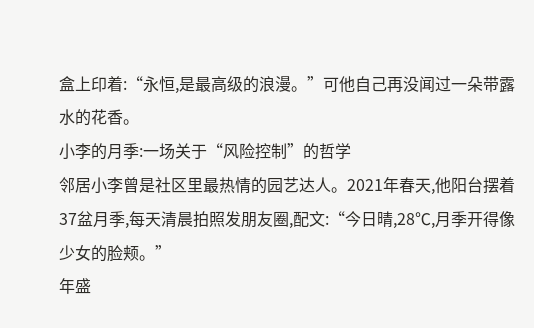盒上印着:“永恒,是最高级的浪漫。”可他自己再没闻过一朵带露水的花香。
小李的月季:一场关于“风险控制”的哲学
邻居小李曾是社区里最热情的园艺达人。2021年春天,他阳台摆着37盆月季,每天清晨拍照发朋友圈,配文:“今日晴,28℃,月季开得像少女的脸颊。”
年盛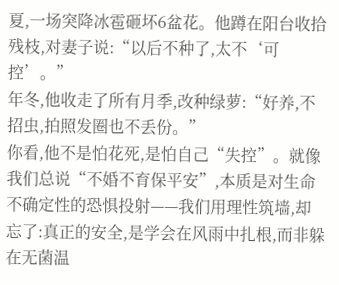夏,一场突降冰雹砸坏6盆花。他蹲在阳台收拾残枝,对妻子说:“以后不种了,太不‘可控’。”
年冬,他收走了所有月季,改种绿萝:“好养,不招虫,拍照发圈也不丢份。”
你看,他不是怕花死,是怕自己“失控”。就像我们总说“不婚不育保平安”,本质是对生命不确定性的恐惧投射——我们用理性筑墙,却忘了:真正的安全,是学会在风雨中扎根,而非躲在无菌温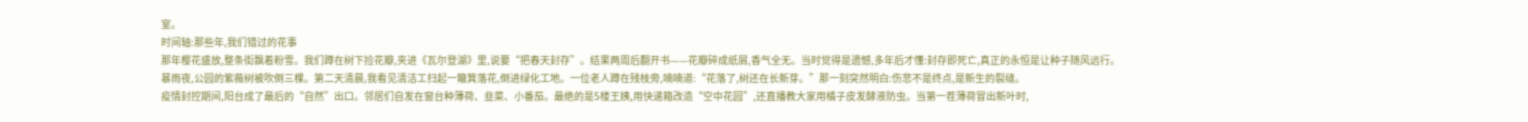室。
时间轴:那些年,我们错过的花事
那年樱花盛放,整条街飘着粉雪。我们蹲在树下捡花瓣,夹进《瓦尔登湖》里,说要“把春天封存”。结果两周后翻开书——花瓣碎成纸屑,香气全无。当时觉得是遗憾,多年后才懂:封存即死亡,真正的永恒是让种子随风远行。
暴雨夜,公园的紫薇树被吹倒三棵。第二天清晨,我看见清洁工扫起一簸箕落花,倒进绿化工地。一位老人蹲在残枝旁,喃喃道:“花落了,树还在长新芽。”那一刻突然明白:伤悲不是终点,是新生的裂缝。
疫情封控期间,阳台成了最后的“自然”出口。邻居们自发在窗台种薄荷、韭菜、小番茄。最绝的是5楼王姨,用快递箱改造“空中花园”,还直播教大家用橘子皮发酵液防虫。当第一茬薄荷冒出新叶时,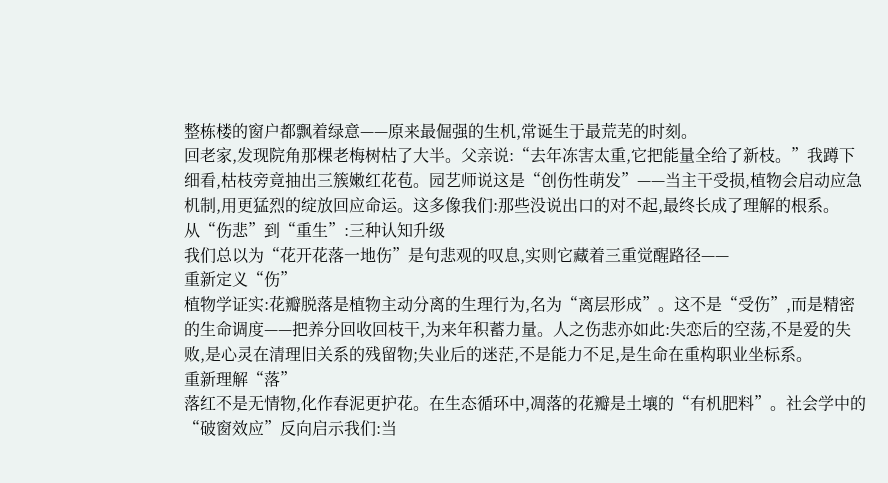整栋楼的窗户都飘着绿意——原来最倔强的生机,常诞生于最荒芜的时刻。
回老家,发现院角那棵老梅树枯了大半。父亲说:“去年冻害太重,它把能量全给了新枝。”我蹲下细看,枯枝旁竟抽出三簇嫩红花苞。园艺师说这是“创伤性萌发”——当主干受损,植物会启动应急机制,用更猛烈的绽放回应命运。这多像我们:那些没说出口的对不起,最终长成了理解的根系。
从“伤悲”到“重生”:三种认知升级
我们总以为“花开花落一地伤”是句悲观的叹息,实则它藏着三重觉醒路径——
重新定义“伤”
植物学证实:花瓣脱落是植物主动分离的生理行为,名为“离层形成”。这不是“受伤”,而是精密的生命调度——把养分回收回枝干,为来年积蓄力量。人之伤悲亦如此:失恋后的空荡,不是爱的失败,是心灵在清理旧关系的残留物;失业后的迷茫,不是能力不足,是生命在重构职业坐标系。
重新理解“落”
落红不是无情物,化作春泥更护花。在生态循环中,凋落的花瓣是土壤的“有机肥料”。社会学中的“破窗效应”反向启示我们:当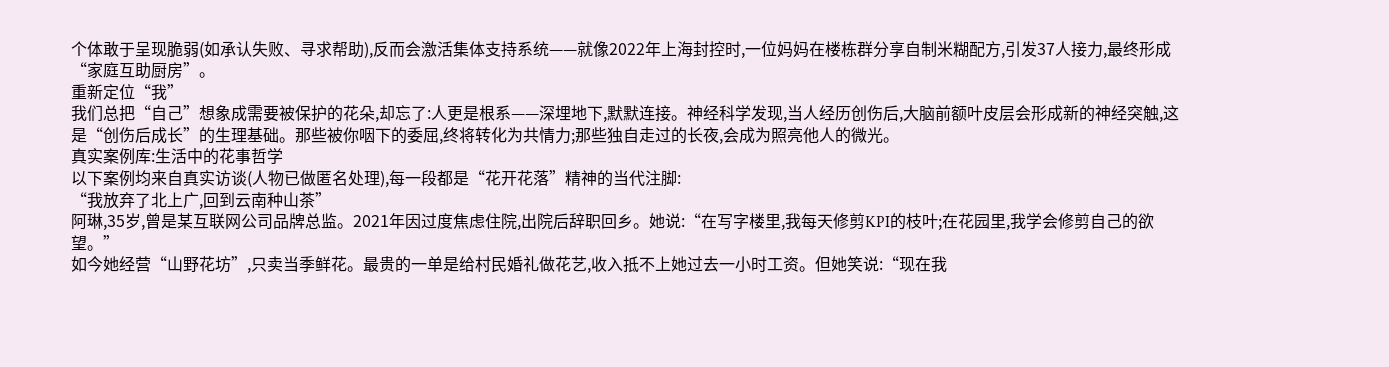个体敢于呈现脆弱(如承认失败、寻求帮助),反而会激活集体支持系统——就像2022年上海封控时,一位妈妈在楼栋群分享自制米糊配方,引发37人接力,最终形成“家庭互助厨房”。
重新定位“我”
我们总把“自己”想象成需要被保护的花朵,却忘了:人更是根系——深埋地下,默默连接。神经科学发现,当人经历创伤后,大脑前额叶皮层会形成新的神经突触,这是“创伤后成长”的生理基础。那些被你咽下的委屈,终将转化为共情力;那些独自走过的长夜,会成为照亮他人的微光。
真实案例库:生活中的花事哲学
以下案例均来自真实访谈(人物已做匿名处理),每一段都是“花开花落”精神的当代注脚:
“我放弃了北上广,回到云南种山茶”
阿琳,35岁,曾是某互联网公司品牌总监。2021年因过度焦虑住院,出院后辞职回乡。她说:“在写字楼里,我每天修剪KPI的枝叶;在花园里,我学会修剪自己的欲望。”
如今她经营“山野花坊”,只卖当季鲜花。最贵的一单是给村民婚礼做花艺,收入抵不上她过去一小时工资。但她笑说:“现在我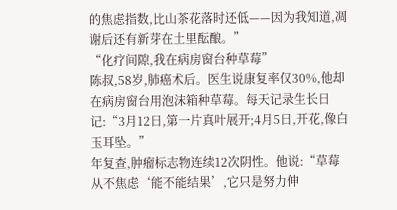的焦虑指数,比山茶花落时还低——因为我知道,凋谢后还有新芽在土里酝酿。”
“化疗间隙,我在病房窗台种草莓”
陈叔,58岁,肺癌术后。医生说康复率仅30%,他却在病房窗台用泡沫箱种草莓。每天记录生长日记:“3月12日,第一片真叶展开;4月5日,开花,像白玉耳坠。”
年复查,肿瘤标志物连续12次阴性。他说:“草莓从不焦虑‘能不能结果’,它只是努力伸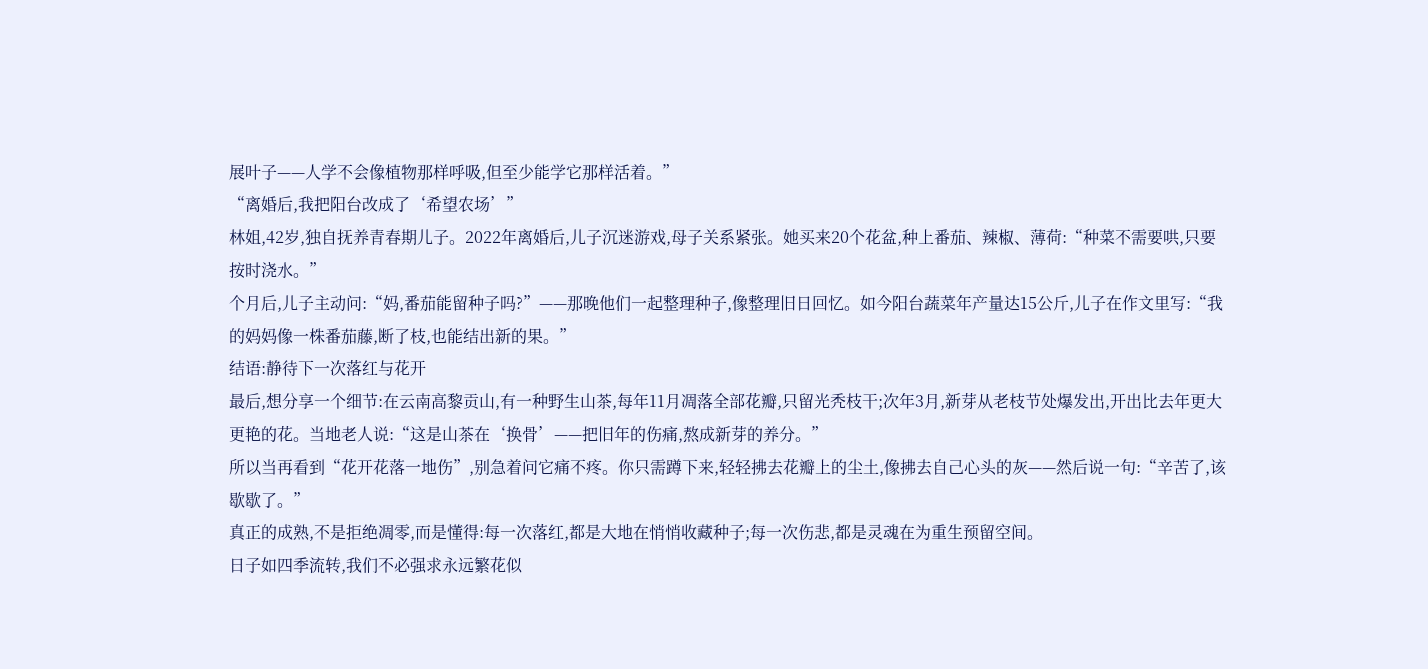展叶子——人学不会像植物那样呼吸,但至少能学它那样活着。”
“离婚后,我把阳台改成了‘希望农场’”
林姐,42岁,独自抚养青春期儿子。2022年离婚后,儿子沉迷游戏,母子关系紧张。她买来20个花盆,种上番茄、辣椒、薄荷:“种菜不需要哄,只要按时浇水。”
个月后,儿子主动问:“妈,番茄能留种子吗?”——那晚他们一起整理种子,像整理旧日回忆。如今阳台蔬菜年产量达15公斤,儿子在作文里写:“我的妈妈像一株番茄藤,断了枝,也能结出新的果。”
结语:静待下一次落红与花开
最后,想分享一个细节:在云南高黎贡山,有一种野生山茶,每年11月凋落全部花瓣,只留光秃枝干;次年3月,新芽从老枝节处爆发出,开出比去年更大更艳的花。当地老人说:“这是山茶在‘换骨’——把旧年的伤痛,熬成新芽的养分。”
所以当再看到“花开花落一地伤”,别急着问它痛不疼。你只需蹲下来,轻轻拂去花瓣上的尘土,像拂去自己心头的灰——然后说一句:“辛苦了,该歇歇了。”
真正的成熟,不是拒绝凋零,而是懂得:每一次落红,都是大地在悄悄收藏种子;每一次伤悲,都是灵魂在为重生预留空间。
日子如四季流转,我们不必强求永远繁花似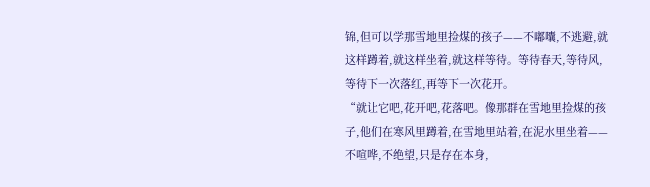锦,但可以学那雪地里捡煤的孩子——不嘟囔,不逃避,就这样蹲着,就这样坐着,就这样等待。等待春天,等待风,等待下一次落红,再等下一次花开。
“就让它吧,花开吧,花落吧。像那群在雪地里捡煤的孩子,他们在寒风里蹲着,在雪地里站着,在泥水里坐着——不喧哗,不绝望,只是存在本身,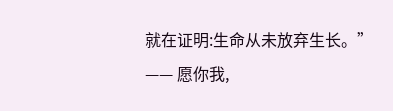就在证明:生命从未放弃生长。”
—— 愿你我,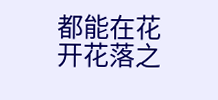都能在花开花落之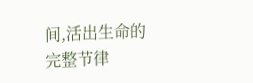间,活出生命的完整节律